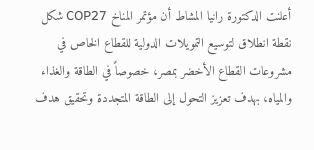أعلنت الدكتورة رانيا المشاط أن مؤتمر المناخ COP27 شكل نقطة انطلاق لتوسيع التمويلات الدولية للقطاع الخاص في مشروعات القطاع الأخضر بمصر، خصوصاً في الطاقة والغذاء والمياه، بهدف تعزيز التحول إلى الطاقة المتجددة وتحقيق هدف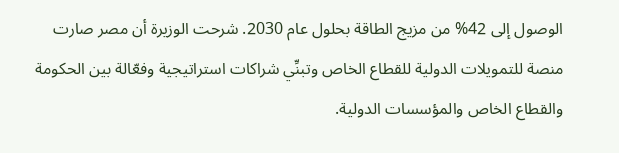الوصول إلى 42% من مزيج الطاقة بحلول عام 2030. شرحت الوزيرة أن مصر صارت منصة للتمويلات الدولية للقطاع الخاص وتبنِّي شراكات استراتيجية وفعّالة بين الحكومة والقطاع الخاص والمؤسسات الدولية.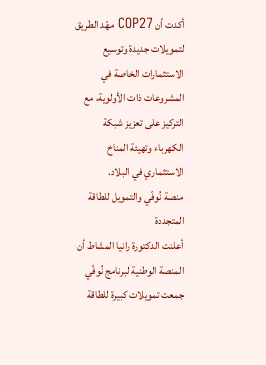أكدت أن COP27 مهّد الطريق لتمويلات جديدة وتوسيع الاستثمارات الخاصة في المشروعات ذات الأولوية، مع التركيز على تعزيز شبكة الكهرباء وتهيئة المناخ الاستثماري في البلاد.
منصة نُوفّي والتمويل للطاقة المتجددة
أعلنت الدكتورة رانيا المشاط أن المنصة الوطنية لبرنامج نُوفّي جمعت تمويلات كبيرة للطاقة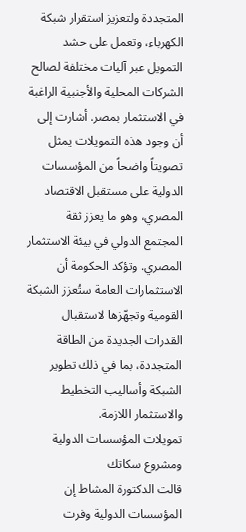المتجددة ولتعزيز استقرار شبكة الكهرباء، وتعمل على حشد التمويل عبر آليات مختلفة لصالح الشركات المحلية والأجنبية الراغبة في الاستثمار بمصر. أشارت إلى أن وجود هذه التمويلات يمثل تصويتاً واضحاً من المؤسسات الدولية على مستقبل الاقتصاد المصري، وهو ما يعزز ثقة المجتمع الدولي في بيئة الاستثمار المصري. وتؤكد الحكومة أن الاستثمارات العامة ستُعزز الشبكة القومية وتجهّزها لاستقبال القدرات الجديدة من الطاقة المتجددة، بما في ذلك تطوير الشبكة وأساليب التخطيط والاستثمار اللازمة.
تمويلات المؤسسات الدولية ومشروع سكاتك
قالت الدكتورة المشاط إن المؤسسات الدولية وفرت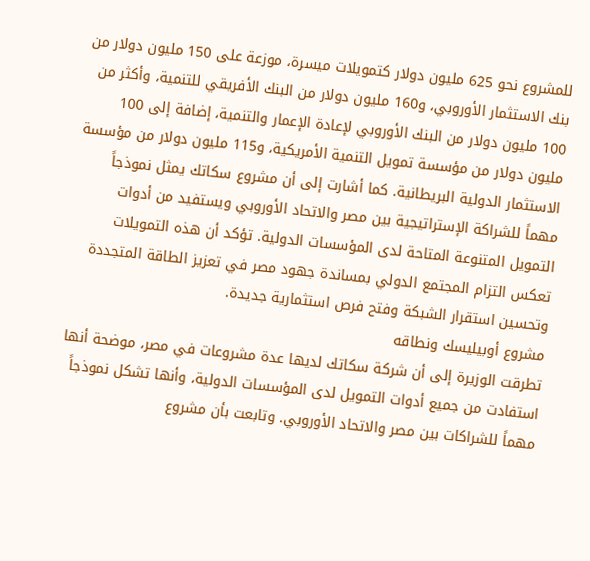للمشروع نحو 625 مليون دولار كتمويلات ميسرة، موزعة على 150 مليون دولار من بنك الاستثمار الأوروبي، و160 مليون دولار من البنك الأفريقي للتنمية، وأكثر من 100 مليون دولار من البنك الأوروبي لإعادة الإعمار والتنمية، إضافة إلى 100 مليون دولار من مؤسسة تمويل التنمية الأمريكية، و115 مليون دولار من مؤسسة الاستثمار الدولية البريطانية. كما أشارت إلى أن مشروع سكاتك يمثل نموذجاً مهماً للشراكة الإستراتيجية بين مصر والاتحاد الأوروبي ويستفيد من أدوات التمويل المتنوعة المتاحة لدى المؤسسات الدولية. تؤكد أن هذه التمويلات تعكس التزام المجتمع الدولي بمساندة جهود مصر في تعزيز الطاقة المتجددة وتحسين استقرار الشبكة وفتح فرص استثمارية جديدة.
مشروع أوبيليسك ونطاقه
تطرقت الوزيرة إلى أن شركة سكاتك لديها عدة مشروعات في مصر، موضحة أنها استفادت من جميع أدوات التمويل لدى المؤسسات الدولية، وأنها تشكل نموذجاً مهماً للشراكات بين مصر والاتحاد الأوروبي. وتابعت بأن مشروع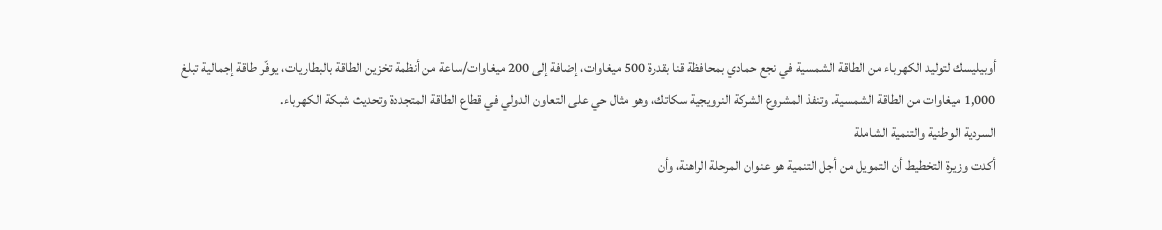أوبيليسك لتوليد الكهرباء من الطاقة الشمسية في نجع حمادي بمحافظة قنا بقدرة 500 ميغاوات، إضافة إلى 200 ميغاوات/ساعة من أنظمة تخزين الطاقة بالبطاريات، يوفّر طاقة إجمالية تبلغ 1,000 ميغاوات من الطاقة الشمسية. وتنفذ المشروع الشركة النرويجية سكاتك، وهو مثال حي على التعاون الدولي في قطاع الطاقة المتجددة وتحديث شبكة الكهرباء.
السردية الوطنية والتنمية الشاملة
أكدت وزيرة التخطيط أن التمويل من أجل التنمية هو عنوان المرحلة الراهنة، وأن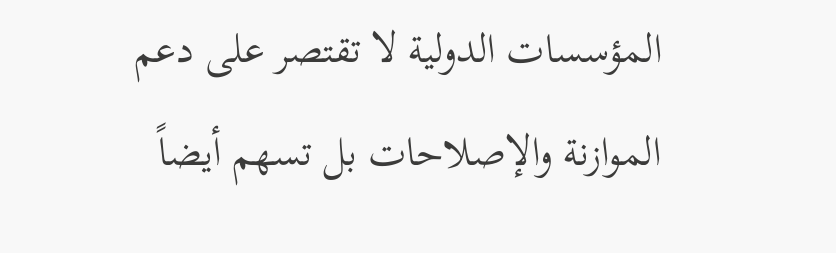المؤسسات الدولية لا تقتصر على دعم الموازنة والإصلاحات بل تسهم أيضاً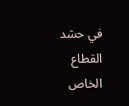في حشد القطاع الخاص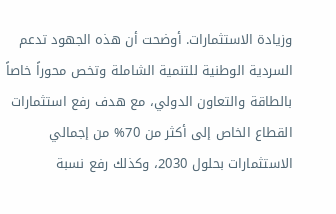وزيادة الاستثمارات. أوضحت أن هذه الجهود تدعم السردية الوطنية للتنمية الشاملة وتخص محوراً خاصاً بالطاقة والتعاون الدولي، مع هدف رفع استثمارات القطاع الخاص إلى أكثر من 70% من إجمالي الاستثمارات بحلول 2030، وكذلك رفع نسبة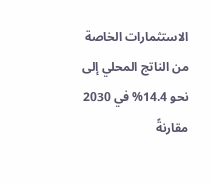الاستثمارات الخاصة من الناتج المحلي إلى نحو 14.4% في 2030 مقارنةً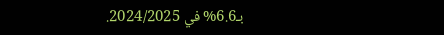بـ6.6% في 2024/2025.